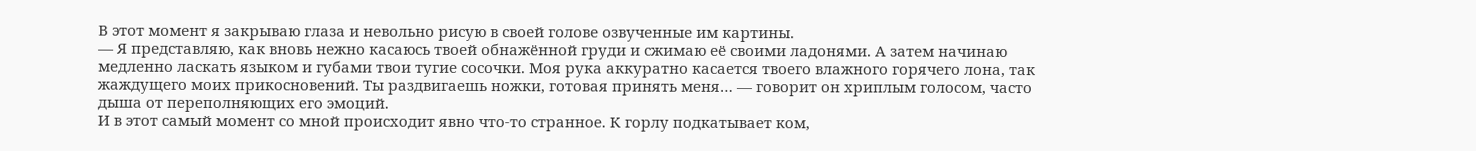В этот момент я закрываю глаза и невольно рисую в своей голове озвученные им картины.
— Я представляю, как вновь нежно касаюсь твоей обнажённой груди и сжимаю её своими ладонями. А затем начинаю медленно ласкать языком и губами твои тугие сосочки. Моя рука аккуратно касается твоего влажного горячего лона, так жаждущего моих прикосновений. Ты раздвигаешь ножки, готовая принять меня… — говорит он хриплым голосом, часто дыша от переполняющих его эмоций.
И в этот самый момент со мной происходит явно что-то странное. К горлу подкатывает ком,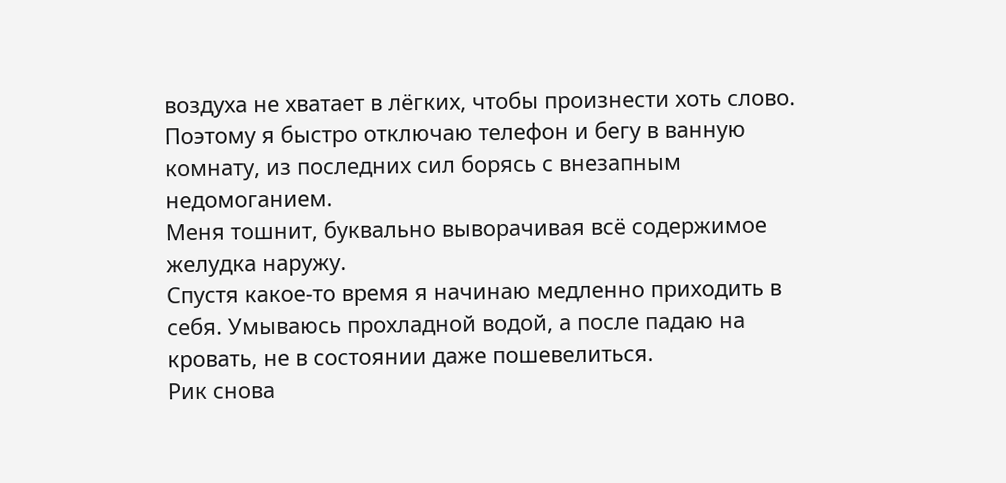воздуха не хватает в лёгких, чтобы произнести хоть слово.
Поэтому я быстро отключаю телефон и бегу в ванную комнату, из последних сил борясь с внезапным недомоганием.
Меня тошнит, буквально выворачивая всё содержимое желудка наружу.
Спустя какое-то время я начинаю медленно приходить в себя. Умываюсь прохладной водой, а после падаю на кровать, не в состоянии даже пошевелиться.
Рик снова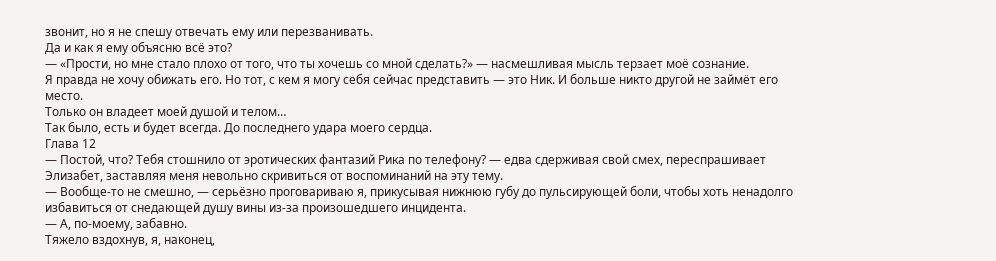звонит, но я не спешу отвечать ему или перезванивать.
Да и как я ему объясню всё это?
— «Прости, но мне стало плохо от того, что ты хочешь со мной сделать?» — насмешливая мысль терзает моё сознание.
Я правда не хочу обижать его. Но тот, с кем я могу себя сейчас представить — это Ник. И больше никто другой не займёт его место.
Только он владеет моей душой и телом…
Так было, есть и будет всегда. До последнего удара моего сердца.
Глава 12
— Постой, что? Тебя стошнило от эротических фантазий Рика по телефону? — едва сдерживая свой смех, переспрашивает Элизабет, заставляя меня невольно скривиться от воспоминаний на эту тему.
— Вообще-то не смешно, — серьёзно проговариваю я, прикусывая нижнюю губу до пульсирующей боли, чтобы хоть ненадолго избавиться от снедающей душу вины из-за произошедшего инцидента.
— А, по-моему, забавно.
Тяжело вздохнув, я, наконец,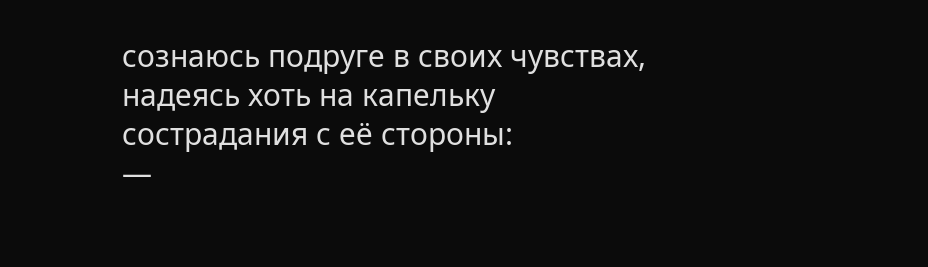сознаюсь подруге в своих чувствах, надеясь хоть на капельку сострадания с её стороны:
—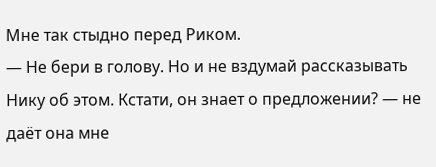Мне так стыдно перед Риком.
— Не бери в голову. Но и не вздумай рассказывать Нику об этом. Кстати, он знает о предложении? — не даёт она мне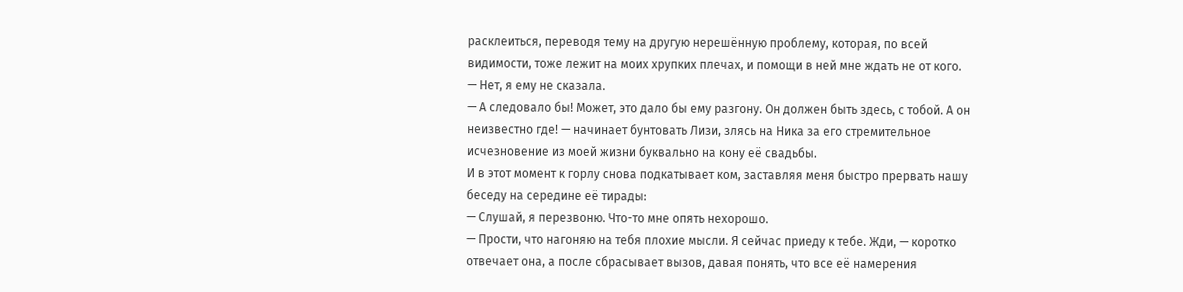расклеиться, переводя тему на другую нерешённую проблему, которая, по всей видимости, тоже лежит на моих хрупких плечах, и помощи в ней мне ждать не от кого.
— Нет, я ему не сказала.
— А следовало бы! Может, это дало бы ему разгону. Он должен быть здесь, с тобой. А он неизвестно где! — начинает бунтовать Лизи, злясь на Ника за его стремительное исчезновение из моей жизни буквально на кону её свадьбы.
И в этот момент к горлу снова подкатывает ком, заставляя меня быстро прервать нашу беседу на середине её тирады:
— Слушай, я перезвоню. Что-то мне опять нехорошо.
— Прости, что нагоняю на тебя плохие мысли. Я сейчас приеду к тебе. Жди, — коротко отвечает она, а после сбрасывает вызов, давая понять, что все её намерения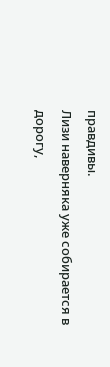правдивы.
Лизи наверняка уже собирается в дорогу,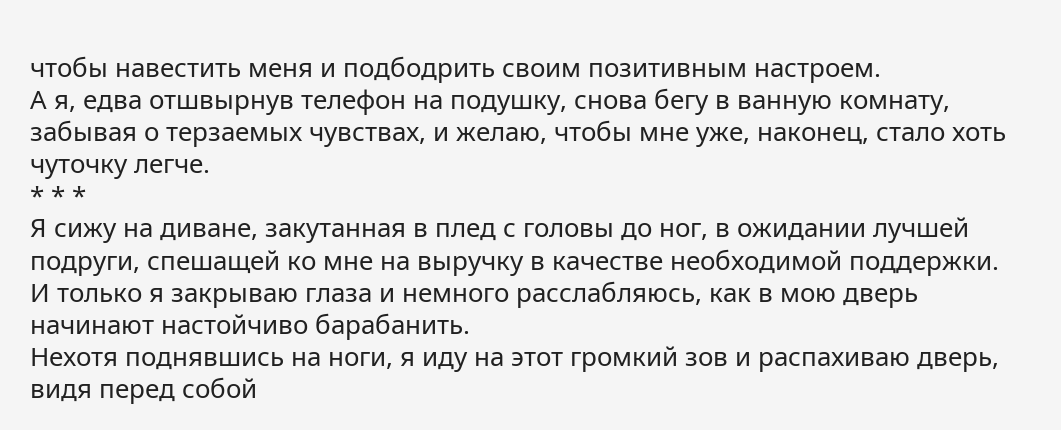чтобы навестить меня и подбодрить своим позитивным настроем.
А я, едва отшвырнув телефон на подушку, снова бегу в ванную комнату, забывая о терзаемых чувствах, и желаю, чтобы мне уже, наконец, стало хоть чуточку легче.
* * *
Я сижу на диване, закутанная в плед с головы до ног, в ожидании лучшей подруги, спешащей ко мне на выручку в качестве необходимой поддержки.
И только я закрываю глаза и немного расслабляюсь, как в мою дверь начинают настойчиво барабанить.
Нехотя поднявшись на ноги, я иду на этот громкий зов и распахиваю дверь, видя перед собой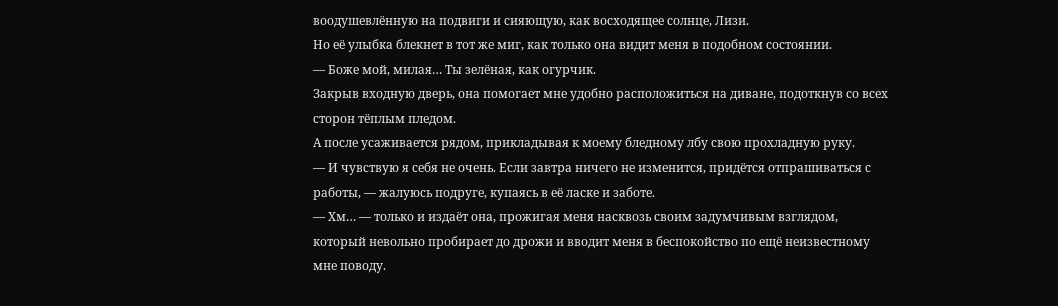воодушевлённую на подвиги и сияющую, как восходящее солнце, Лизи.
Но её улыбка блекнет в тот же миг, как только она видит меня в подобном состоянии.
— Боже мой, милая… Ты зелёная, как огурчик.
Закрыв входную дверь, она помогает мне удобно расположиться на диване, подоткнув со всех сторон тёплым пледом.
А после усаживается рядом, прикладывая к моему бледному лбу свою прохладную руку.
— И чувствую я себя не очень. Если завтра ничего не изменится, придётся отпрашиваться с работы, — жалуюсь подруге, купаясь в её ласке и заботе.
— Хм… — только и издаёт она, прожигая меня насквозь своим задумчивым взглядом, который невольно пробирает до дрожи и вводит меня в беспокойство по ещё неизвестному мне поводу.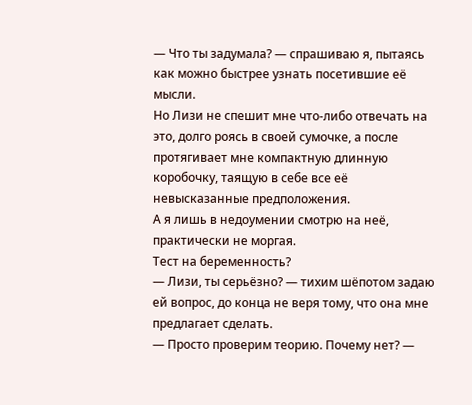— Что ты задумала? — спрашиваю я, пытаясь как можно быстрее узнать посетившие её мысли.
Но Лизи не спешит мне что-либо отвечать на это, долго роясь в своей сумочке, а после протягивает мне компактную длинную коробочку, таящую в себе все её невысказанные предположения.
А я лишь в недоумении смотрю на неё, практически не моргая.
Тест на беременность?
— Лизи, ты серьёзно? — тихим шёпотом задаю ей вопрос, до конца не веря тому, что она мне предлагает сделать.
— Просто проверим теорию. Почему нет? —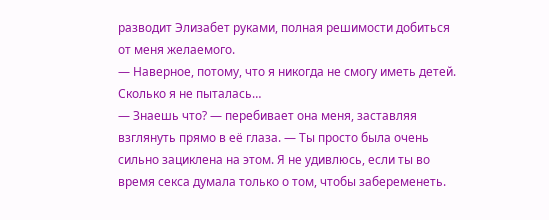разводит Элизабет руками, полная решимости добиться от меня желаемого.
— Наверное, потому, что я никогда не смогу иметь детей. Сколько я не пыталась…
— Знаешь что? — перебивает она меня, заставляя взглянуть прямо в её глаза. — Ты просто была очень сильно зациклена на этом. Я не удивлюсь, если ты во время секса думала только о том, чтобы забеременеть.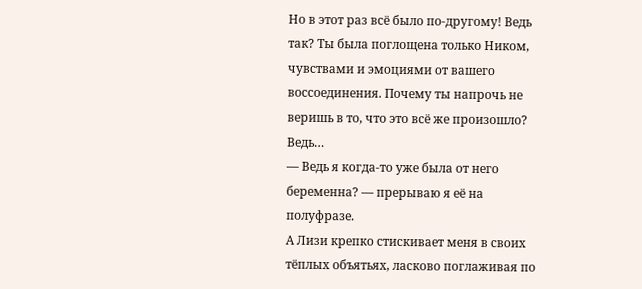Но в этот раз всё было по-другому! Ведь так? Ты была поглощена только Ником, чувствами и эмоциями от вашего воссоединения. Почему ты напрочь не веришь в то, что это всё же произошло? Ведь…
— Ведь я когда-то уже была от него беременна? — прерываю я её на полуфразе.
А Лизи крепко стискивает меня в своих тёплых объятьях, ласково поглаживая по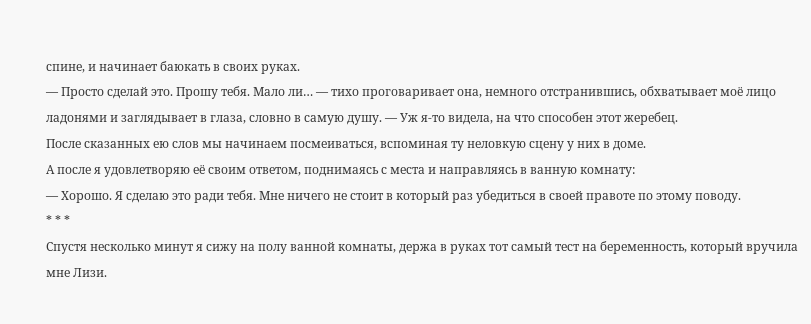спине, и начинает баюкать в своих руках.
— Просто сделай это. Прошу тебя. Мало ли… — тихо проговаривает она, немного отстранившись, обхватывает моё лицо ладонями и заглядывает в глаза, словно в самую душу. — Уж я-то видела, на что способен этот жеребец.
После сказанных ею слов мы начинаем посмеиваться, вспоминая ту неловкую сцену у них в доме.
А после я удовлетворяю её своим ответом, поднимаясь с места и направляясь в ванную комнату:
— Хорошо. Я сделаю это ради тебя. Мне ничего не стоит в который раз убедиться в своей правоте по этому поводу.
* * *
Спустя несколько минут я сижу на полу ванной комнаты, держа в руках тот самый тест на беременность, который вручила мне Лизи.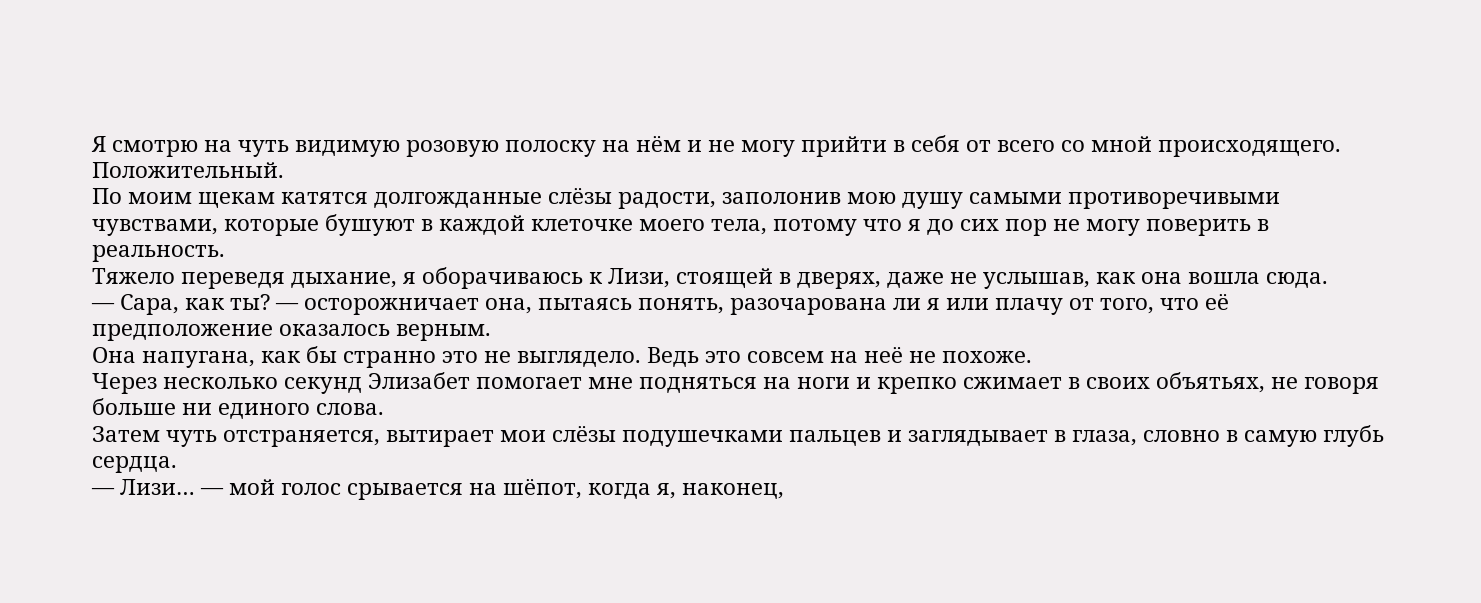Я смотрю на чуть видимую розовую полоску на нём и не могу прийти в себя от всего со мной происходящего.
Положительный.
По моим щекам катятся долгожданные слёзы радости, заполонив мою душу самыми противоречивыми чувствами, которые бушуют в каждой клеточке моего тела, потому что я до сих пор не могу поверить в реальность.
Тяжело переведя дыхание, я оборачиваюсь к Лизи, стоящей в дверях, даже не услышав, как она вошла сюда.
— Сара, как ты? — осторожничает она, пытаясь понять, разочарована ли я или плачу от того, что её предположение оказалось верным.
Она напугана, как бы странно это не выглядело. Ведь это совсем на неё не похоже.
Через несколько секунд Элизабет помогает мне подняться на ноги и крепко сжимает в своих объятьях, не говоря больше ни единого слова.
Затем чуть отстраняется, вытирает мои слёзы подушечками пальцев и заглядывает в глаза, словно в самую глубь сердца.
— Лизи… — мой голос срывается на шёпот, когда я, наконец,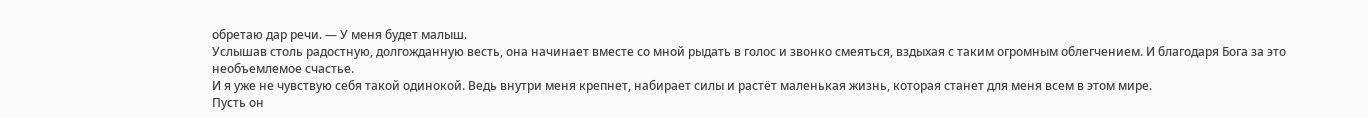обретаю дар речи. — У меня будет малыш.
Услышав столь радостную, долгожданную весть, она начинает вместе со мной рыдать в голос и звонко смеяться, вздыхая с таким огромным облегчением. И благодаря Бога за это необъемлемое счастье.
И я уже не чувствую себя такой одинокой. Ведь внутри меня крепнет, набирает силы и растёт маленькая жизнь, которая станет для меня всем в этом мире.
Пусть он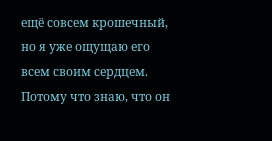ещё совсем крошечный, но я уже ощущаю его всем своим сердцем. Потому что знаю, что он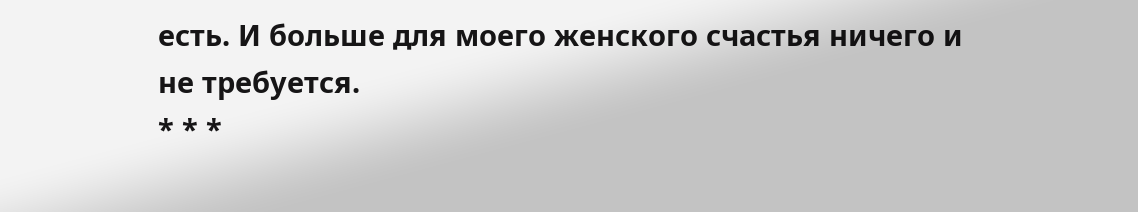есть. И больше для моего женского счастья ничего и не требуется.
* * *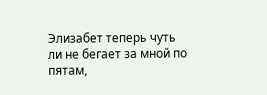Элизабет теперь чуть ли не бегает за мной по пятам,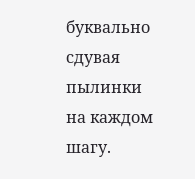буквально сдувая пылинки на каждом шагу.